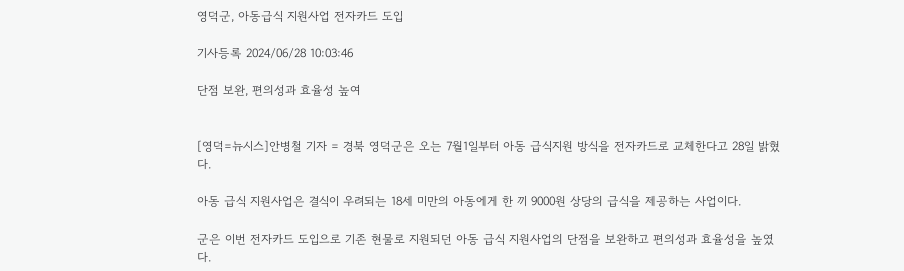영덕군, 아동급식 지원사업 전자카드 도입

기사등록 2024/06/28 10:03:46

단점 보완, 편의성과 효율성 높여


[영덕=뉴시스]안병철 기자 = 경북 영덕군은 오는 7월1일부터 아동 급식지원 방식을 전자카드로 교체한다고 28일 밝혔다.

아동 급식 지원사업은 결식이 우려되는 18세 미만의 아동에게 한 끼 9000원 상당의 급식을 제공하는 사업이다.

군은 이번 전자카드 도입으로 기존 현물로 지원되던 아동 급식 지원사업의 단점을 보완하고 편의성과 효율성을 높였다.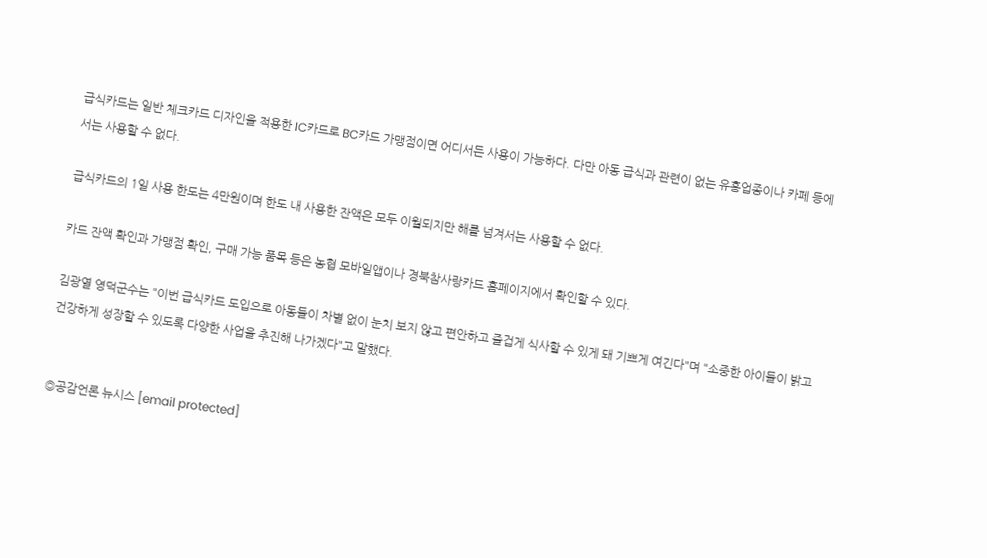급식카드는 일반 체크카드 디자인을 적용한 IC카드로 BC카드 가맹점이면 어디서든 사용이 가능하다. 다만 아동 급식과 관련이 없는 유흥업종이나 카페 등에서는 사용할 수 없다.

급식카드의 1일 사용 한도는 4만원이며 한도 내 사용한 잔액은 모두 이월되지만 해를 넘겨서는 사용할 수 없다.

카드 잔액 확인과 가맹점 확인, 구매 가능 품목 등은 농협 모바일앱이나 경북참사랑카드 홈페이지에서 확인할 수 있다.

김광열 영덕군수는 "이번 급식카드 도입으로 아동들이 차별 없이 눈치 보지 않고 편안하고 즐겁게 식사할 수 있게 돼 기쁘게 여긴다"며 "소중한 아이들이 밝고 건강하게 성장할 수 있도록 다양한 사업을 추진해 나가겠다"고 말했다.


◎공감언론 뉴시스 [email protected]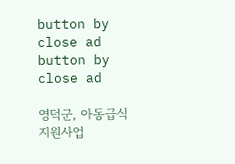button by close ad
button by close ad

영덕군, 아동급식 지원사업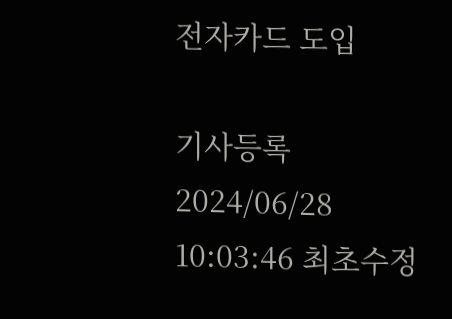전자카드 도입

기사등록 2024/06/28 10:03:46 최초수정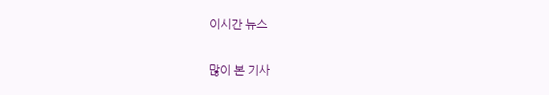이시간 뉴스

많이 본 기사